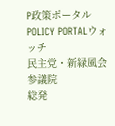P政策ポータルPOLICY PORTALウォッチ
民主党・新緑風会参議院
総発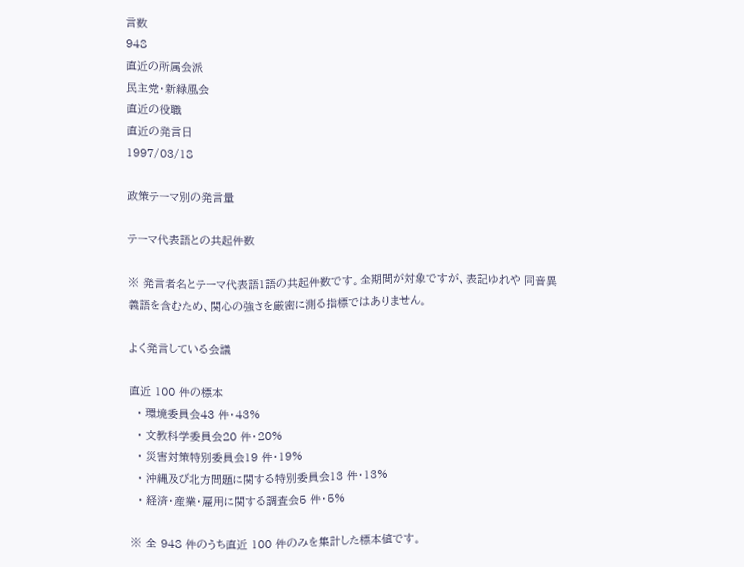言数
948
直近の所属会派
民主党・新緑風会
直近の役職
直近の発言日
1997/03/18

政策テーマ別の発言量

テーマ代表語との共起件数

※ 発言者名とテーマ代表語1語の共起件数です。全期間が対象ですが、表記ゆれや 同音異義語を含むため、関心の強さを厳密に測る指標ではありません。

よく発言している会議

直近 100 件の標本
  • 環境委員会43 件・43%
  • 文教科学委員会20 件・20%
  • 災害対策特別委員会19 件・19%
  • 沖縄及び北方問題に関する特別委員会13 件・13%
  • 経済・産業・雇用に関する調査会5 件・5%

※ 全 948 件のうち直近 100 件のみを集計した標本値です。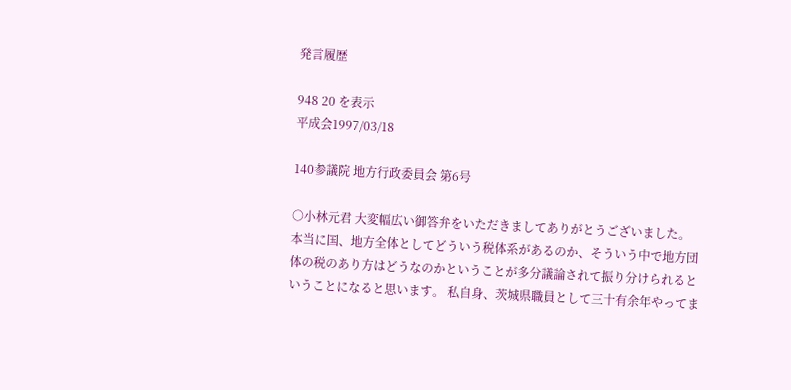発言履歴

948 20 を表示
平成会1997/03/18

140参議院 地方行政委員会 第6号

○小林元君 大変幅広い御答弁をいただきましてありがとうございました。 本当に国、地方全体としてどういう税体系があるのか、そういう中で地方団体の税のあり方はどうなのかということが多分議論されて振り分けられるということになると思います。 私自身、茨城県職員として三十有余年やってま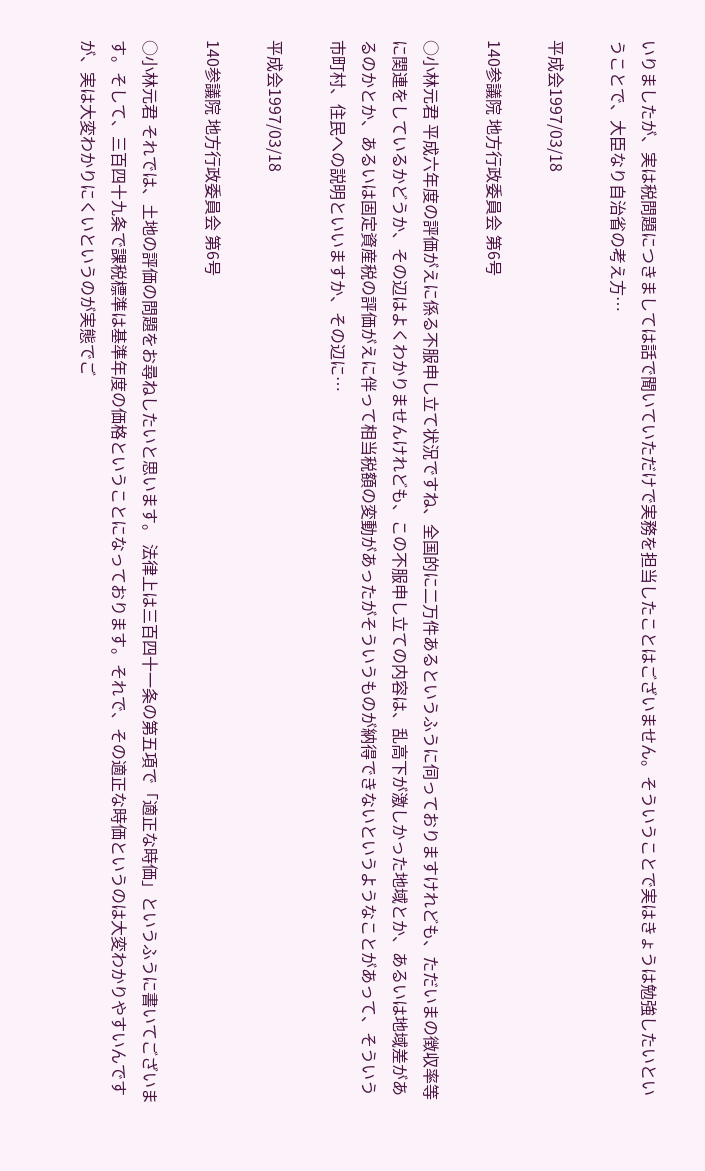いりましたが、実は税問題につきましては話で聞いていただけで実務を担当したことはございません。そういうことで実はきょうは勉強したいということで、大臣なり自治省の考え方…

平成会1997/03/18

140参議院 地方行政委員会 第6号

○小林元君 平成六年度の評価がえに係る不服申し立て状況ですね、全国的に二万件あるというふうに伺っておりますけれども、ただいまの徴収率等に関連をしているかどうか、その辺はよくわかりませんけれども、この不服申し立ての内容は、乱高下が激しかった地域とか、あるいは地域差があるのかとか、あるいは固定資産税の評価がえに伴って相当税額の変動があったがそういうものが納得できないというようなことがあって、そういう市町村、住民への説明といいますか、その辺に…

平成会1997/03/18

140参議院 地方行政委員会 第6号

○小林元君 それでは、土地の評価の問題をお尋ねしたいと思います。 法律上は三百四十一条の第五項で「適正な時価」というふうに書いてございます。そして、三百四十九条で課税標準は基準年度の価格ということになっております。それで、その適正な時価というのは大変わかりやすいんですが、実は大変わかりにくいというのが実態でご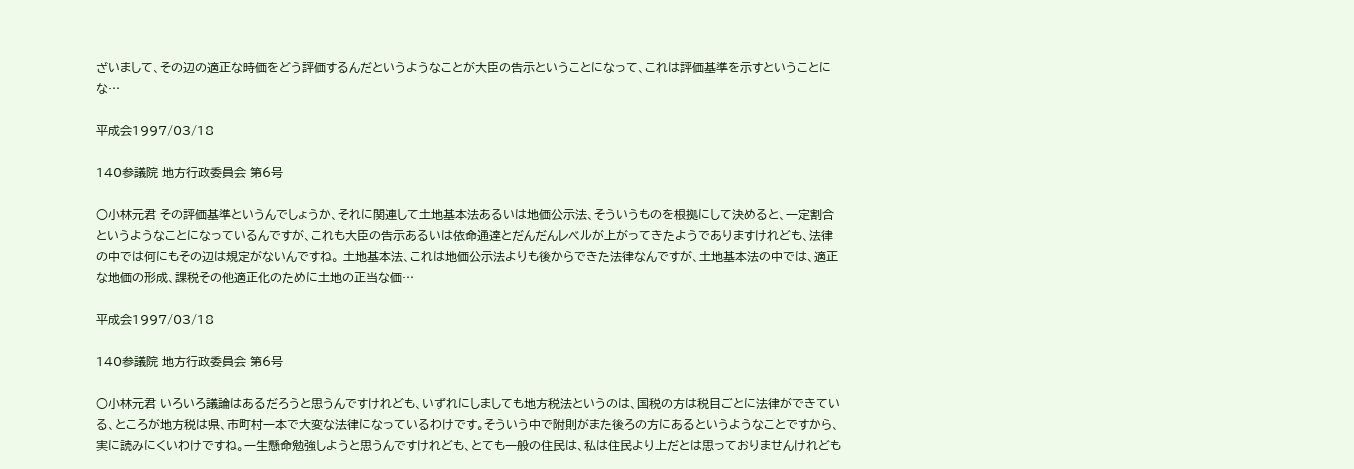ざいまして、その辺の適正な時価をどう評価するんだというようなことが大臣の告示ということになって、これは評価基準を示すということにな…

平成会1997/03/18

140参議院 地方行政委員会 第6号

○小林元君 その評価基準というんでしょうか、それに関連して土地基本法あるいは地価公示法、そういうものを根拠にして決めると、一定割合というようなことになっているんですが、これも大臣の告示あるいは依命通達とだんだんレベルが上がってきたようでありますけれども、法律の中では何にもその辺は規定がないんですね。 土地基本法、これは地価公示法よりも後からできた法律なんですが、土地基本法の中では、適正な地価の形成、課税その他適正化のために土地の正当な価…

平成会1997/03/18

140参議院 地方行政委員会 第6号

○小林元君 いろいろ議論はあるだろうと思うんですけれども、いずれにしましても地方税法というのは、国税の方は税目ごとに法律ができている、ところが地方税は県、市町村一本で大変な法律になっているわけです。そういう中で附則がまた後ろの方にあるというようなことですから、実に読みにくいわけですね。一生懸命勉強しようと思うんですけれども、とても一般の住民は、私は住民より上だとは思っておりませんけれども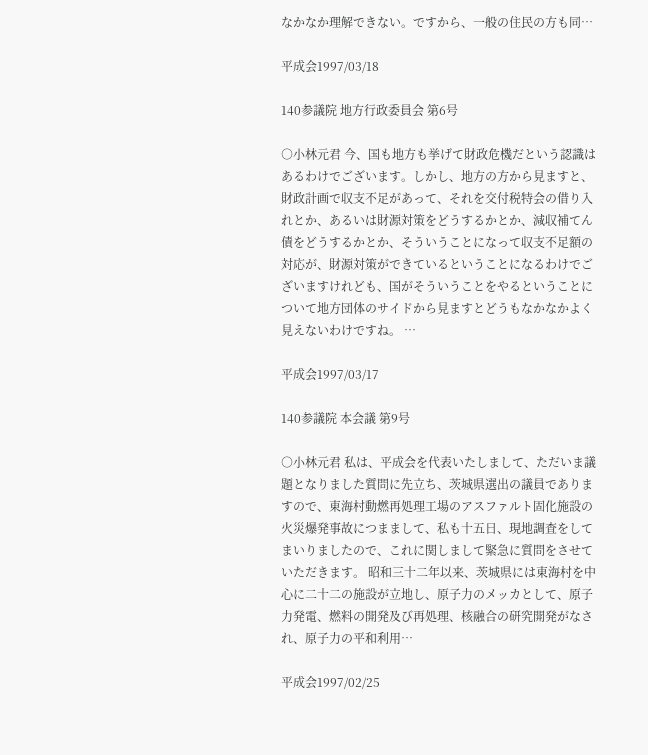なかなか理解できない。ですから、一般の住民の方も同…

平成会1997/03/18

140参議院 地方行政委員会 第6号

○小林元君 今、国も地方も挙げて財政危機だという認識はあるわけでございます。しかし、地方の方から見ますと、財政計画で収支不足があって、それを交付税特会の借り入れとか、あるいは財源対策をどうするかとか、減収補てん債をどうするかとか、そういうことになって収支不足額の対応が、財源対策ができているということになるわけでございますけれども、国がそういうことをやるということについて地方団体のサイドから見ますとどうもなかなかよく見えないわけですね。 …

平成会1997/03/17

140参議院 本会議 第9号

○小林元君 私は、平成会を代表いたしまして、ただいま議題となりました質問に先立ち、茨城県選出の議員でありますので、東海村動燃再処理工場のアスファルト固化施設の火災爆発事故につままして、私も十五日、現地調査をしてまいりましたので、これに関しまして緊急に質問をさせていただきます。 昭和三十二年以来、茨城県には東海村を中心に二十二の施設が立地し、原子力のメッカとして、原子力発電、燃料の開発及び再処理、核融合の研究開発がなされ、原子力の平和利用…

平成会1997/02/25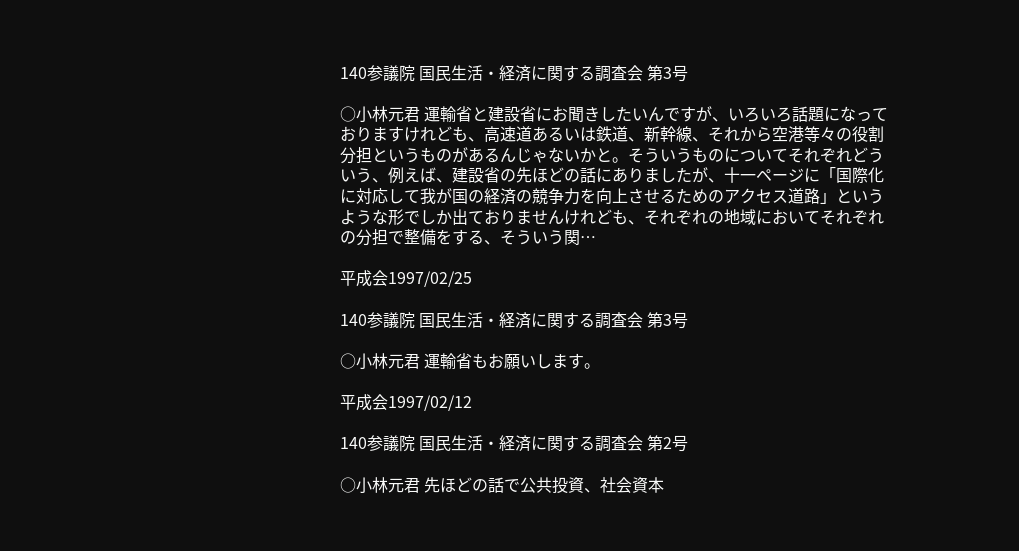140参議院 国民生活・経済に関する調査会 第3号

○小林元君 運輸省と建設省にお聞きしたいんですが、いろいろ話題になっておりますけれども、高速道あるいは鉄道、新幹線、それから空港等々の役割分担というものがあるんじゃないかと。そういうものについてそれぞれどういう、例えば、建設省の先ほどの話にありましたが、十一ページに「国際化に対応して我が国の経済の競争力を向上させるためのアクセス道路」というような形でしか出ておりませんけれども、それぞれの地域においてそれぞれの分担で整備をする、そういう関…

平成会1997/02/25

140参議院 国民生活・経済に関する調査会 第3号

○小林元君 運輸省もお願いします。

平成会1997/02/12

140参議院 国民生活・経済に関する調査会 第2号

○小林元君 先ほどの話で公共投資、社会資本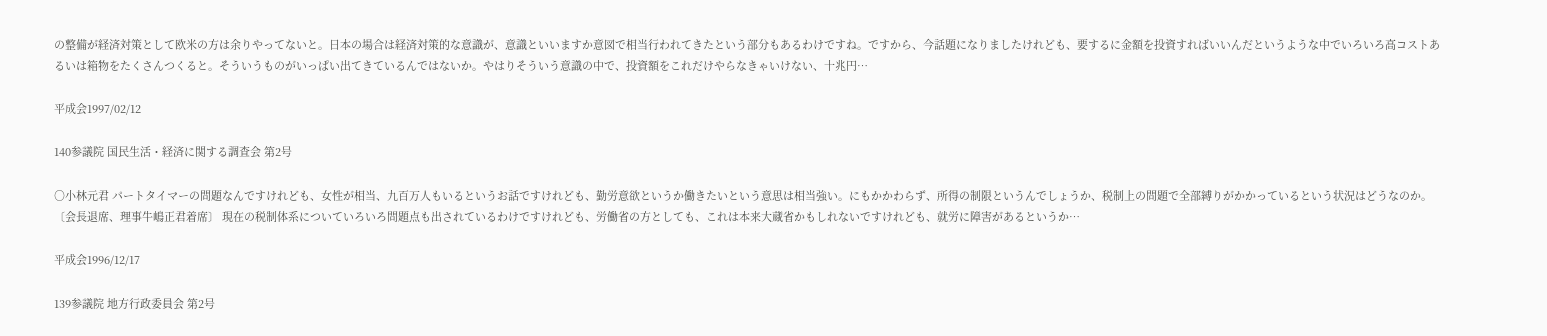の整備が経済対策として欧米の方は余りやってないと。日本の場合は経済対策的な意識が、意識といいますか意図で相当行われてきたという部分もあるわけですね。ですから、今話題になりましたけれども、要するに金額を投資すればいいんだというような中でいろいろ高コストあるいは箱物をたくさんつくると。そういうものがいっぱい出てきているんではないか。やはりそういう意識の中で、投資額をこれだけやらなきゃいけない、十兆円…

平成会1997/02/12

140参議院 国民生活・経済に関する調査会 第2号

○小林元君 パートタイマーの問題なんですけれども、女性が相当、九百万人もいるというお話ですけれども、勤労意欲というか働きたいという意思は相当強い。にもかかわらず、所得の制限というんでしょうか、税制上の問題で全部縛りがかかっているという状況はどうなのか。 〔会長退席、理事牛嶋正君着席〕 現在の税制体系についていろいろ問題点も出されているわけですけれども、労働省の方としても、これは本来大蔵省かもしれないですけれども、就労に障害があるというか…

平成会1996/12/17

139参議院 地方行政委員会 第2号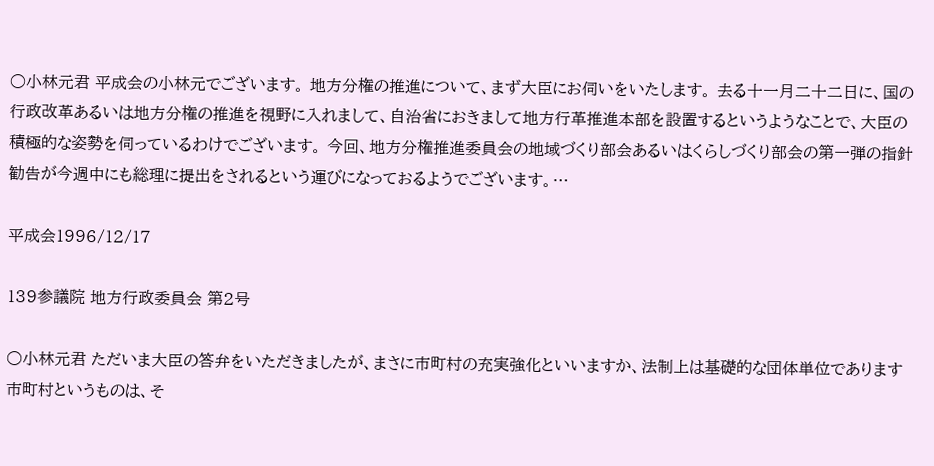○小林元君 平成会の小林元でございます。 地方分権の推進について、まず大臣にお伺いをいたします。 去る十一月二十二日に、国の行政改革あるいは地方分権の推進を視野に入れまして、自治省におきまして地方行革推進本部を設置するというようなことで、大臣の積極的な姿勢を伺っているわけでございます。 今回、地方分権推進委員会の地域づくり部会あるいはくらしづくり部会の第一弾の指針勧告が今週中にも総理に提出をされるという運びになっておるようでございます。…

平成会1996/12/17

139参議院 地方行政委員会 第2号

○小林元君 ただいま大臣の答弁をいただきましたが、まさに市町村の充実強化といいますか、法制上は基礎的な団体単位であります市町村というものは、そ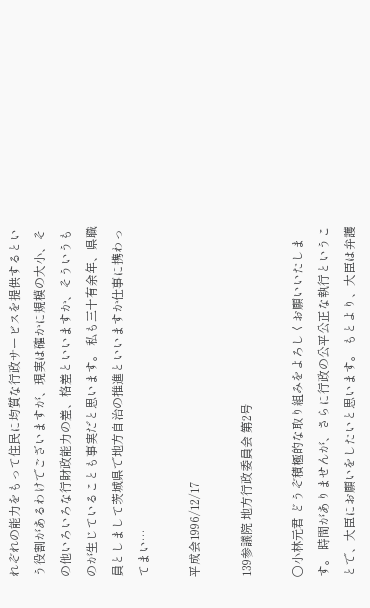れぞれの能力をもって住民に均質な行政サービスを提供するという役割があるわけでございますが、現実は確かに規模の大小、その他いろいろな行財政能力の差、格差といいますか、そういうものが生じていることも事実だと思います。 私も三十有余年、県職員としまして茨城県で地方自治の推進といいますか仕事に携わってまい…

平成会1996/12/17

139参議院 地方行政委員会 第2号

○小林元君 どうぞ積極的な取り組みをよろしくお願いいたします。 時間がありませんが、さらに行政の公平公正な執行ということで、大臣にお願いをしたいと思います。 もとより、大臣は弁護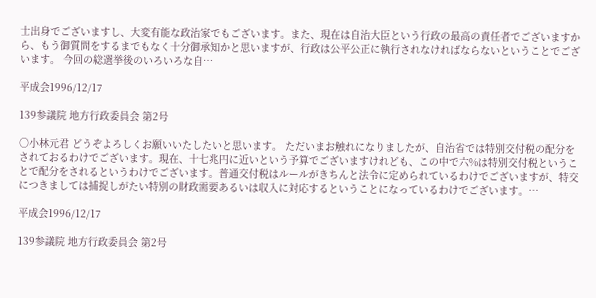士出身でございますし、大変有能な政治家でもございます。また、現在は自治大臣という行政の最高の責任者でございますから、もう御質問をするまでもなく十分御承知かと思いますが、行政は公平公正に執行されなければならないということでございます。 今回の総選挙後のいろいろな自…

平成会1996/12/17

139参議院 地方行政委員会 第2号

○小林元君 どうぞよろしくお願いいたしたいと思います。 ただいまお触れになりましたが、自治省では特別交付税の配分をされておるわけでございます。現在、十七兆円に近いという予算でございますけれども、この中で六%は特別交付税ということで配分をされるというわけでございます。普通交付税はルールがきちんと法令に定められているわけでございますが、特交につきましては捕捉しがたい特別の財政需要あるいは収入に対応するということになっているわけでございます。…

平成会1996/12/17

139参議院 地方行政委員会 第2号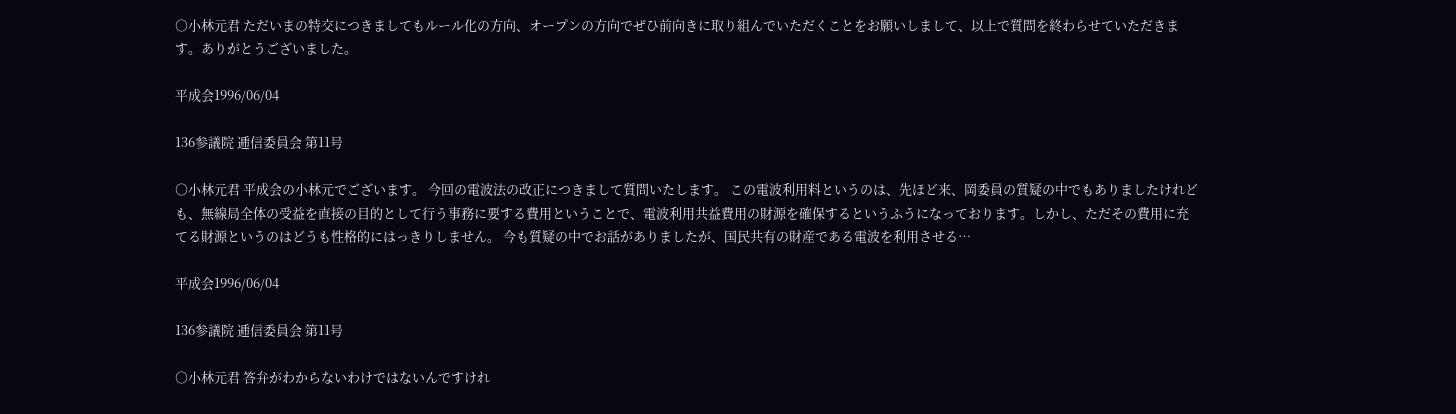○小林元君 ただいまの特交につきましてもルール化の方向、オープンの方向でぜひ前向きに取り組んでいただくことをお願いしまして、以上で質問を終わらせていただきます。ありがとうございました。

平成会1996/06/04

136参議院 逓信委員会 第11号

○小林元君 平成会の小林元でございます。 今回の電波法の改正につきまして質問いたします。 この電波利用料というのは、先ほど来、岡委員の質疑の中でもありましたけれども、無線局全体の受益を直接の目的として行う事務に要する費用ということで、電波利用共益費用の財源を確保するというふうになっております。しかし、ただその費用に充てる財源というのはどうも性格的にはっきりしません。 今も質疑の中でお話がありましたが、国民共有の財産である電波を利用させる…

平成会1996/06/04

136参議院 逓信委員会 第11号

○小林元君 答弁がわからないわけではないんですけれ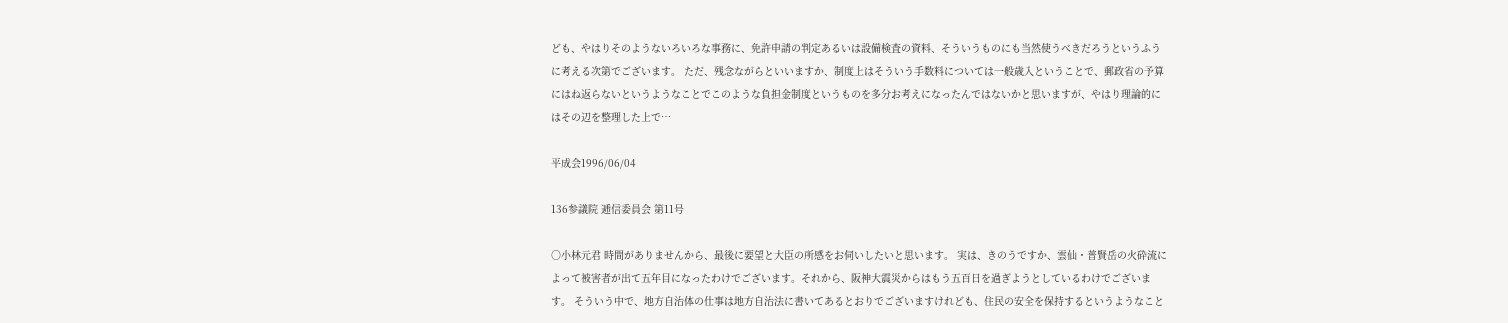ども、やはりそのようないろいろな事務に、免許申請の判定あるいは設備検査の資料、そういうものにも当然使うべきだろうというふうに考える次第でございます。 ただ、残念ながらといいますか、制度上はそういう手数料については一般歳入ということで、郵政省の予算にはね返らないというようなことでこのような負担金制度というものを多分お考えになったんではないかと思いますが、やはり理論的にはその辺を整理した上で…

平成会1996/06/04

136参議院 逓信委員会 第11号

○小林元君 時間がありませんから、最後に要望と大臣の所感をお伺いしたいと思います。 実は、きのうですか、雲仙・普賢岳の火砕流によって被害者が出て五年目になったわけでございます。それから、阪神大震災からはもう五百日を過ぎようとしているわけでございます。 そういう中で、地方自治体の仕事は地方自治法に書いてあるとおりでございますけれども、住民の安全を保持するというようなこと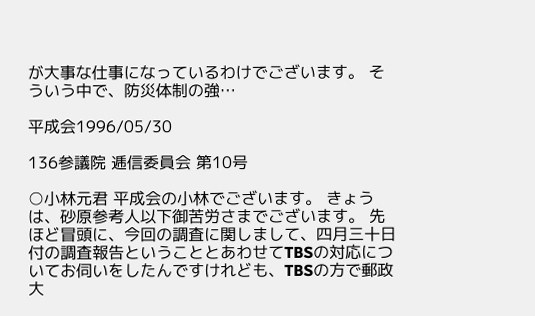が大事な仕事になっているわけでございます。 そういう中で、防災体制の強…

平成会1996/05/30

136参議院 逓信委員会 第10号

○小林元君 平成会の小林でございます。 きょうは、砂原参考人以下御苦労さまでございます。 先ほど冒頭に、今回の調査に関しまして、四月三十日付の調査報告ということとあわせてTBSの対応についてお伺いをしたんですけれども、TBSの方で郵政大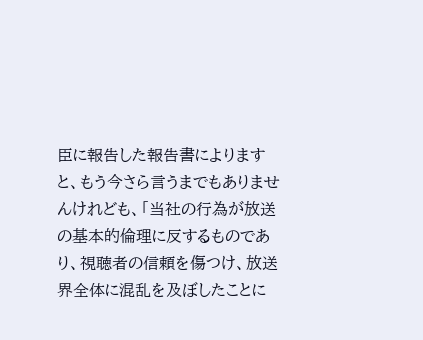臣に報告した報告書によりますと、もう今さら言うまでもありませんけれども、「当社の行為が放送の基本的倫理に反するものであり、視聴者の信頼を傷つけ、放送界全体に混乱を及ぼしたことに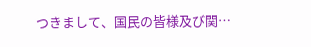つきまして、国民の皆様及び関…